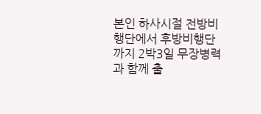본인 하사시절 전방비행단에서 후방비행단까지 2박3일 무장병력과 함께 출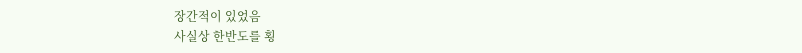장간적이 있었음
사실상 한반도를 횡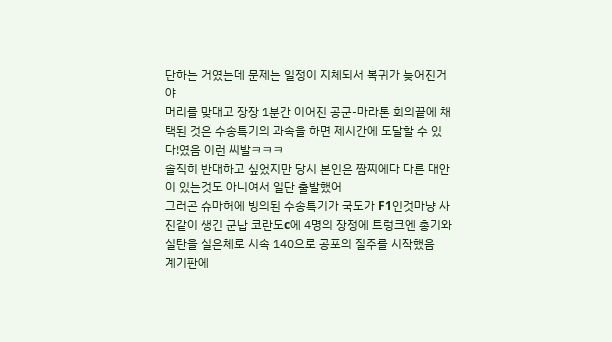단하는 거였는데 문제는 일정이 지체되서 복귀가 늦어진거야
머리를 맞대고 장장 1분간 이어진 공군-마라톤 회의끝에 채택된 것은 수송특기의 과속을 하면 제시간에 도달할 수 있다!였음 이런 씨발ㅋㅋㅋ
솔직히 반대하고 싶었지만 당시 본인은 짬찌에다 다른 대안이 있는것도 아니여서 일단 출발했어
그러곤 슈마허에 빙의된 수송특기가 국도가 F1인것마냥 사진같이 생긴 군납 코란도c에 4명의 장정에 트렁크엔 총기와 실탄을 실은체로 시속 140으로 공포의 질주를 시작했음
계기판에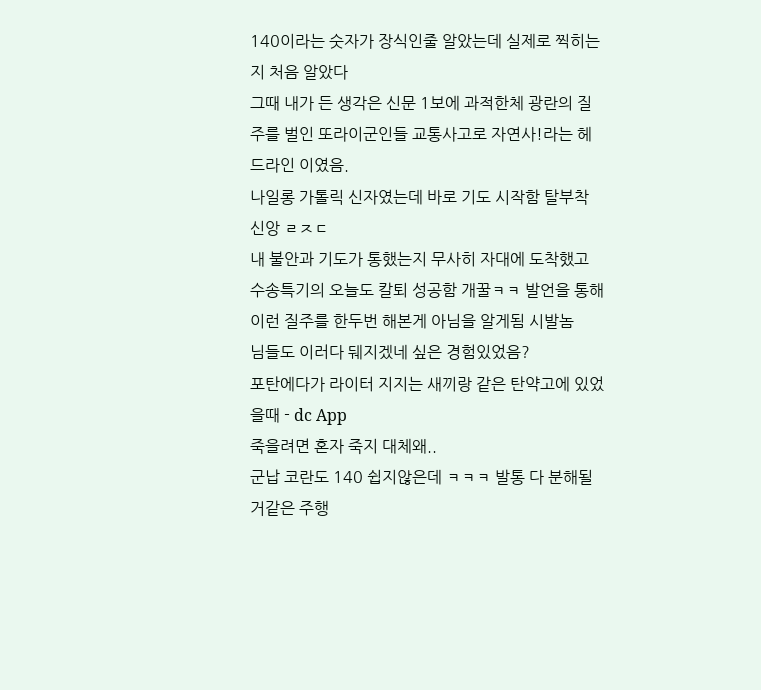140이라는 숫자가 장식인줄 알았는데 실제로 찍히는지 처음 알았다
그때 내가 든 생각은 신문 1보에 과적한체 광란의 질주를 벌인 또라이군인들 교통사고로 자연사!라는 헤드라인 이였음.
나일롱 가톨릭 신자였는데 바로 기도 시작함 탈부착 신앙 ㄹㅈㄷ
내 불안과 기도가 통했는지 무사히 자대에 도착했고 수송특기의 오늘도 칼퇴 성공함 개꿀ㅋㅋ 발언을 통해 이런 질주를 한두번 해본게 아님을 알게됨 시발놈
님들도 이러다 뒈지겠네 싶은 경험있었음?
포탄에다가 라이터 지지는 새끼랑 같은 탄약고에 있었을때 - dc App
죽을려면 혼자 죽지 대체왜..
군납 코란도 140 쉽지않은데 ㅋㅋㅋ 발통 다 분해될거같은 주행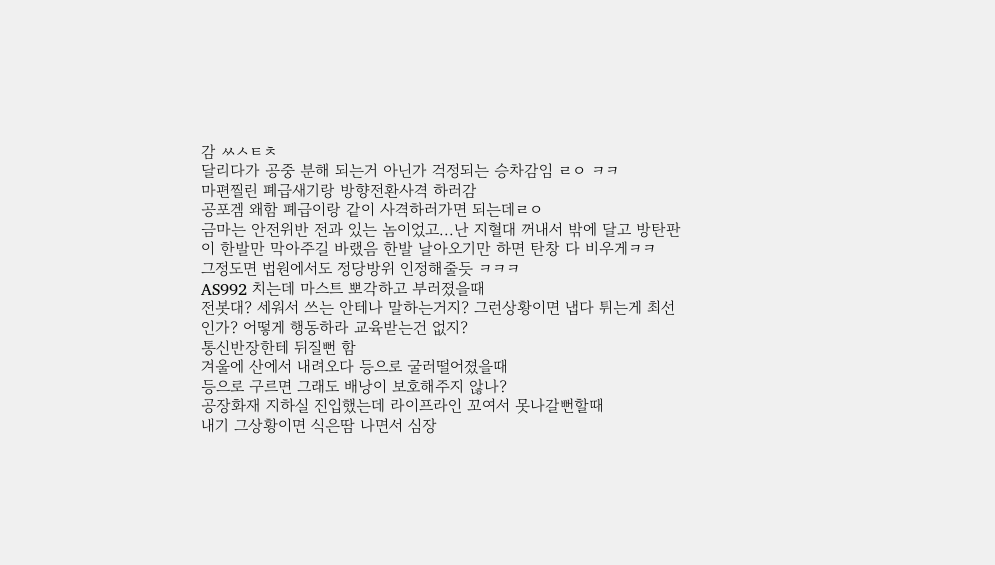감 ㅆㅅㅌㅊ
달리다가 공중 분해 되는거 아닌가 걱정되는 승차감임 ㄹㅇ ㅋㅋ
마편찔린 폐급새기랑 방향전환사격 하러감
공포겜 왜함 폐급이랑 같이 사격하러가면 되는데ㄹㅇ
금마는 안전위반 전과 있는 놈이었고...난 지혈대 꺼내서 밖에 달고 방탄판이 한발만 막아주길 바랬음 한발 날아오기만 하면 탄창 다 비우게ㅋㅋ
그정도면 법원에서도 정당방위 인정해줄듯 ㅋㅋㅋ
AS992 치는데 마스트 뽀각하고 부러졌을때
전봇대? 세워서 쓰는 안테나 말하는거지? 그런상황이면 냅다 튀는게 최선인가? 어떻게 행동하라 교육받는건 없지?
통신반장한테 뒤질뻔 함
겨울에 산에서 내려오다 등으로 굴러떨어졌을때
등으로 구르면 그래도 배낭이 보호해주지 않나?
공장화재 지하실 진입했는데 라이프라인 꼬여서 못나갈뻔할때
내기 그상황이면 식은땀 나면서 심장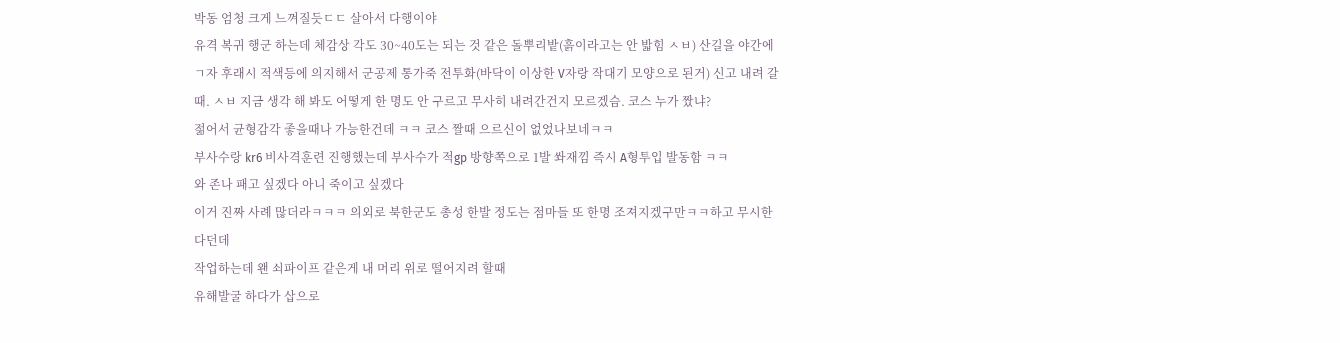박동 엄청 크게 느껴질듯ㄷㄷ 살아서 다행이야
유격 복귀 행군 하는데 체감상 각도 30~40도는 되는 것 같은 돌뿌리밭(흙이라고는 안 밟힘 ㅅㅂ) 산길을 야간에 ㄱ자 후래시 적색등에 의지해서 군공제 통가죽 전투화(바닥이 이상한 V자랑 작대기 모양으로 된거) 신고 내려 갈 때. ㅅㅂ 지금 생각 해 봐도 어떻게 한 명도 안 구르고 무사히 내려간건지 모르겠슴. 코스 누가 짰냐?
젊어서 균형감각 좋을때나 가능한건데 ㅋㅋ 코스 짤때 으르신이 없었나보네ㅋㅋ
부사수랑 kr6 비사격훈련 진행했는데 부사수가 적gp 방향쪽으로 1발 쏴재낌 즉시 A형투입 발동함 ㅋㅋ
와 존나 패고 싶겠다 아니 죽이고 싶겠다
이거 진짜 사례 많더라ㅋㅋㅋ 의외로 북한군도 총성 한발 정도는 점마들 또 한명 조져지겠구만ㅋㅋ하고 무시한다던데
작업하는데 왠 쇠파이프 같은게 내 머리 위로 떨어지려 할때
유해발굴 하다가 삽으로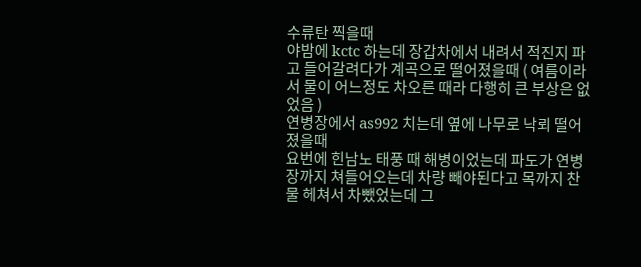수류탄 찍을때
야밤에 kctc 하는데 장갑차에서 내려서 적진지 파고 들어갈려다가 계곡으로 떨어졌을때 ( 여름이라서 물이 어느정도 차오른 때라 다행히 큰 부상은 없었음 )
연병장에서 as992 치는데 옆에 나무로 낙뢰 떨어졌을때
요번에 힌남노 태풍 때 해병이었는데 파도가 연병장까지 쳐들어오는데 차량 빼야된다고 목까지 찬 물 헤쳐서 차뺐었는데 그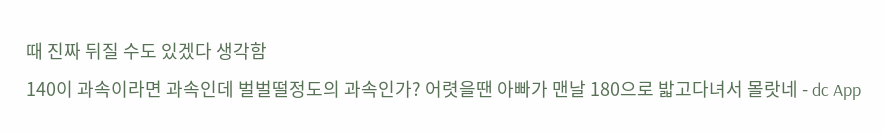때 진짜 뒤질 수도 있겠다 생각함
140이 과속이라면 과속인데 벌벌떨정도의 과속인가? 어렷을땐 아빠가 맨날 180으로 밟고다녀서 몰랏네 - dc App